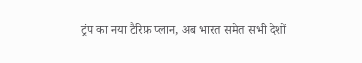ट्रंप का नया टैरिफ़ प्लान, अब भारत समेत सभी देशों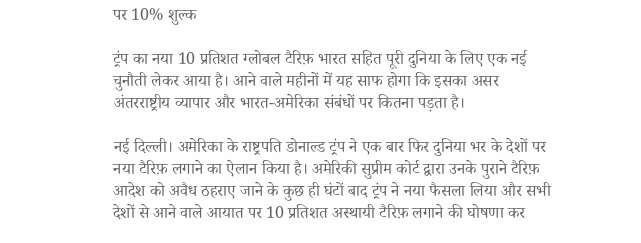पर 10% शुल्क

ट्रंप का नया 10 प्रतिशत ग्लोबल टैरिफ़ भारत सहित पूरी दुनिया के लिए एक नई चुनौती लेकर आया है। आने वाले महीनों में यह साफ होगा कि इसका असर अंतरराष्ट्रीय व्यापार और भारत-अमेरिका संबंधों पर कितना पड़ता है।

नई दिल्ली। अमेरिका के राष्ट्रपति डोनाल्ड ट्रंप ने एक बार फिर दुनिया भर के देशों पर नया टैरिफ़ लगाने का ऐलान किया है। अमेरिकी सुप्रीम कोर्ट द्वारा उनके पुराने टैरिफ़ आदेश को अवैध ठहराए जाने के कुछ ही घंटों बाद ट्रंप ने नया फैसला लिया और सभी देशों से आने वाले आयात पर 10 प्रतिशत अस्थायी टैरिफ़ लगाने की घोषणा कर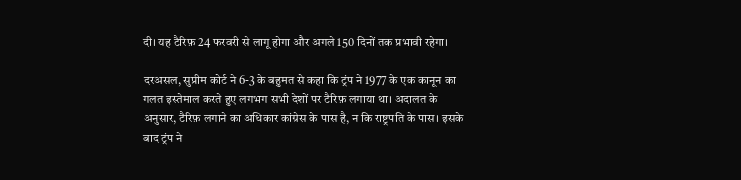दी। यह टैरिफ़ 24 फरवरी से लागू होगा और अगले 150 दिनों तक प्रभावी रहेगा।

दरअसल, सुप्रीम कोर्ट ने 6-3 के बहुमत से कहा कि ट्रंप ने 1977 के एक कानून का गलत इस्तेमाल करते हुए लगभग सभी देशों पर टैरिफ़ लगाया था। अदालत के अनुसार, टैरिफ़ लगाने का अधिकार कांग्रेस के पास है, न कि राष्ट्रपति के पास। इसके बाद ट्रंप ने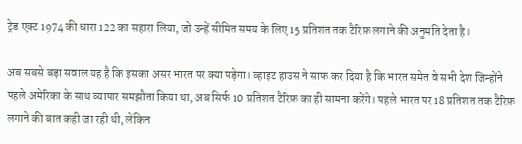ट्रेड एक्ट 1974 की धारा 122 का सहारा लिया, जो उन्हें सीमित समय के लिए 15 प्रतिशत तक टैरिफ़ लगाने की अनुमति देता है।

अब सबसे बड़ा सवाल यह है कि इसका असर भारत पर क्या पड़ेगा। व्हाइट हाउस ने साफ कर दिया है कि भारत समेत वे सभी देश जिन्होंने पहले अमेरिका के साथ व्यापार समझौता किया था, अब सिर्फ 10 प्रतिशत टैरिफ़ का ही सामना करेंगे। पहले भारत पर 18 प्रतिशत तक टैरिफ़ लगाने की बात कही जा रही थी, लेकिन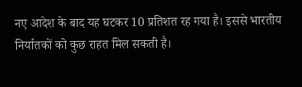नए आदेश के बाद यह घटकर 10 प्रतिशत रह गया है। इससे भारतीय निर्यातकों को कुछ राहत मिल सकती है।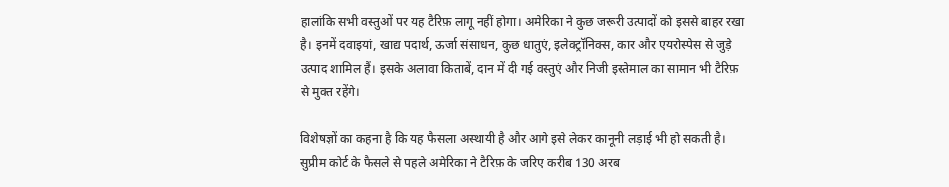हालांकि सभी वस्तुओं पर यह टैरिफ़ लागू नहीं होगा। अमेरिका ने कुछ जरूरी उत्पादों को इससे बाहर रखा है। इनमें दवाइयां, खाद्य पदार्थ, ऊर्जा संसाधन, कुछ धातुएं, इलेक्ट्रॉनिक्स, कार और एयरोस्पेस से जुड़े उत्पाद शामिल हैं। इसके अलावा किताबें, दान में दी गई वस्तुएं और निजी इस्तेमाल का सामान भी टैरिफ़ से मुक्त रहेंगे।

विशेषज्ञों का कहना है कि यह फैसला अस्थायी है और आगे इसे लेकर कानूनी लड़ाई भी हो सकती है। सुप्रीम कोर्ट के फैसले से पहले अमेरिका ने टैरिफ़ के जरिए करीब 130 अरब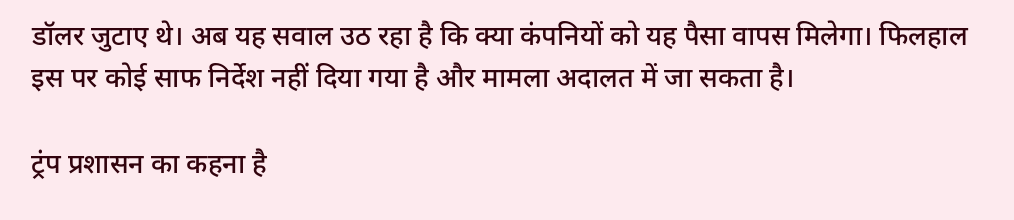डॉलर जुटाए थे। अब यह सवाल उठ रहा है कि क्या कंपनियों को यह पैसा वापस मिलेगा। फिलहाल इस पर कोई साफ निर्देश नहीं दिया गया है और मामला अदालत में जा सकता है।

ट्रंप प्रशासन का कहना है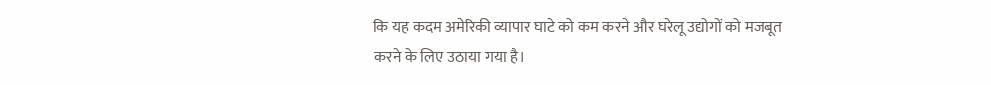कि यह कदम अमेरिकी व्यापार घाटे को कम करने और घरेलू उद्योगों को मजबूत करने के लिए उठाया गया है।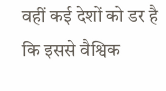वहीं कई देशों को डर है कि इससे वैश्विक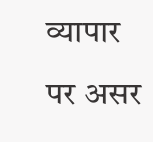व्यापार पर असर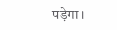पड़ेगा।